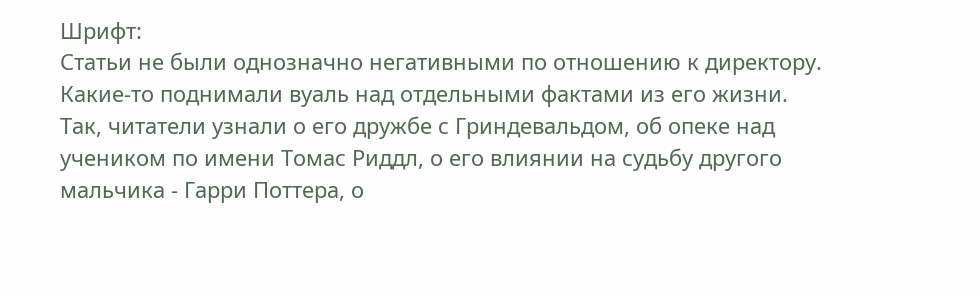Шрифт:
Статьи не были однозначно негативными по отношению к директору. Какие-то поднимали вуаль над отдельными фактами из его жизни. Так, читатели узнали о его дружбе с Гриндевальдом, об опеке над учеником по имени Томас Риддл, о его влиянии на судьбу другого мальчика - Гарри Поттера, о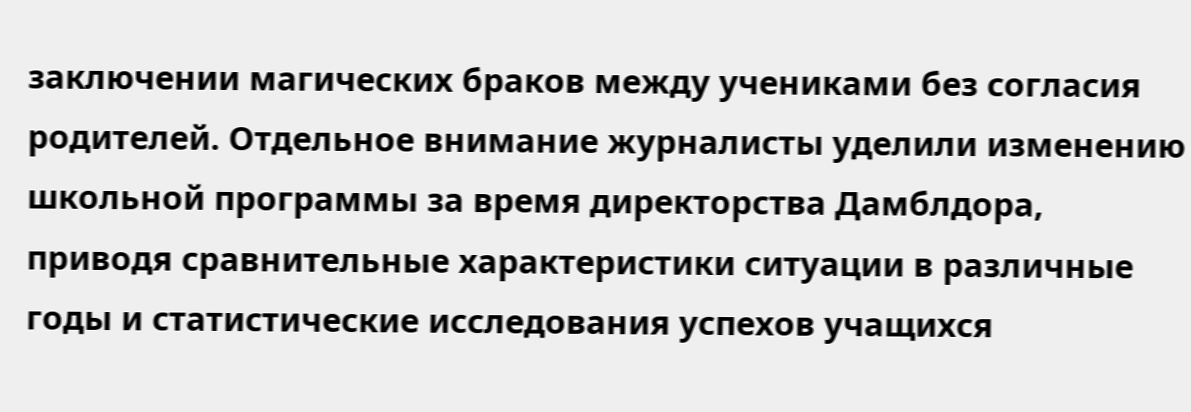заключении магических браков между учениками без согласия родителей. Отдельное внимание журналисты уделили изменению школьной программы за время директорства Дамблдора, приводя сравнительные характеристики ситуации в различные годы и статистические исследования успехов учащихся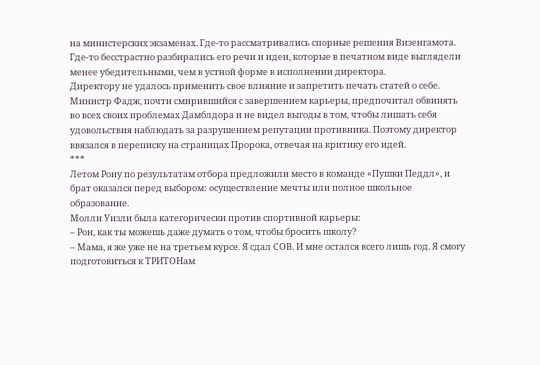на министерских экзаменах. Где-то рассматривались спорные решения Визенгамота. Где-то бесстрастно разбирались его речи и идеи, которые в печатном виде выглядели менее убедительными, чем в устной форме в исполнении директора.
Директору не удалось применить свое влияние и запретить печать статей о себе. Министр Фадж, почти смирившийся с завершением карьеры, предпочитал обвинять во всех своих проблемах Дамблдора и не видел выгоды в том, чтобы лишать себя удовольствия наблюдать за разрушением репутации противника. Поэтому директор ввязался в переписку на страницах Пророка, отвечая на критику его идей.
***
Летом Рону по результатам отбора предложили место в команде «Пушки Педдл», и брат оказался перед выбором: осуществление мечты или полное школьное образование.
Молли Уизли была категорически против спортивной карьеры:
– Рон, как ты можешь даже думать о том, чтобы бросить школу?
– Мама, я же уже не на третьем курсе. Я сдал СОВ. И мне остался всего лишь год. Я смогу подготовиться к ТРИТОНам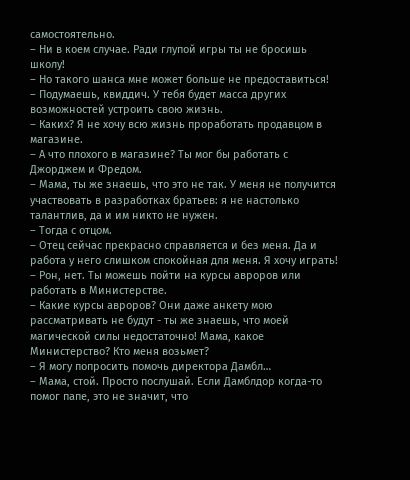самостоятельно.
– Ни в коем случае. Ради глупой игры ты не бросишь школу!
– Но такого шанса мне может больше не предоставиться!
– Подумаешь, квиддич. У тебя будет масса других возможностей устроить свою жизнь.
– Каких? Я не хочу всю жизнь проработать продавцом в магазине.
– А что плохого в магазине? Ты мог бы работать с Джорджем и Фредом.
– Мама, ты же знаешь, что это не так. У меня не получится участвовать в разработках братьев: я не настолько талантлив, да и им никто не нужен.
– Тогда с отцом.
– Отец сейчас прекрасно справляется и без меня. Да и работа у него слишком спокойная для меня. Я хочу играть!
– Рон, нет. Ты можешь пойти на курсы авроров или работать в Министерстве.
– Какие курсы авроров? Они даже анкету мою рассматривать не будут - ты же знаешь, что моей магической силы недостаточно! Мама, какое Министерство? Кто меня возьмет?
– Я могу попросить помочь директора Дамбл…
– Мама, стой. Просто послушай. Если Дамблдор когда-то помог папе, это не значит, что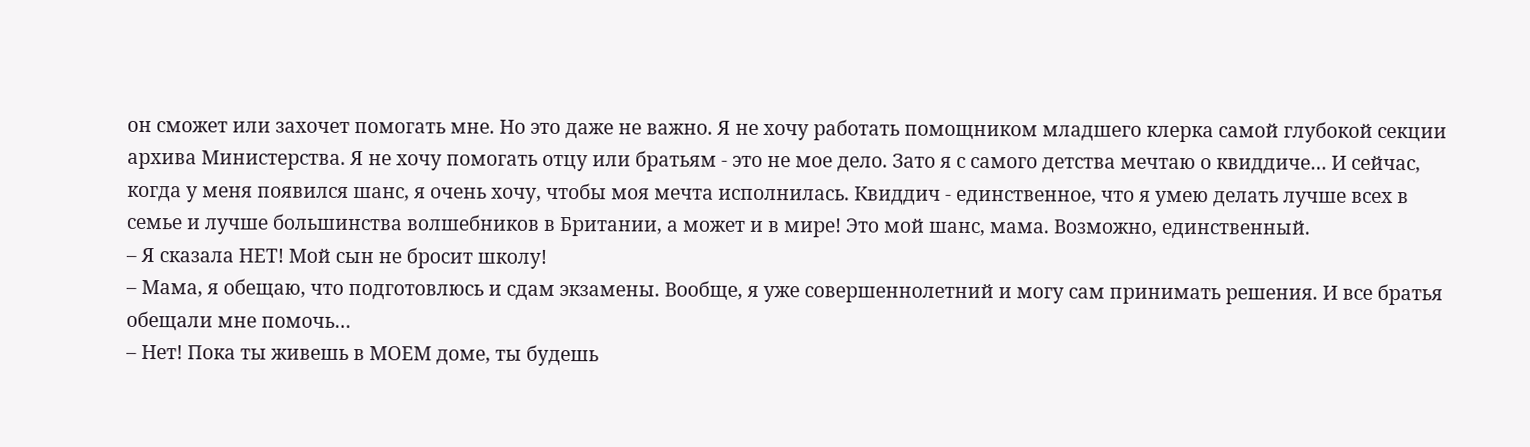он сможет или захочет помогать мне. Но это даже не важно. Я не хочу работать помощником младшего клерка самой глубокой секции архива Министерства. Я не хочу помогать отцу или братьям - это не мое дело. Зато я с самого детства мечтаю о квиддиче… И сейчас, когда у меня появился шанс, я очень хочу, чтобы моя мечта исполнилась. Квиддич - единственное, что я умею делать лучше всех в семье и лучше большинства волшебников в Британии, а может и в мире! Это мой шанс, мама. Возможно, единственный.
– Я сказала НЕТ! Мой сын не бросит школу!
– Мама, я обещаю, что подготовлюсь и сдам экзамены. Вообще, я уже совершеннолетний и могу сам принимать решения. И все братья обещали мне помочь…
– Нет! Пока ты живешь в МОЕМ доме, ты будешь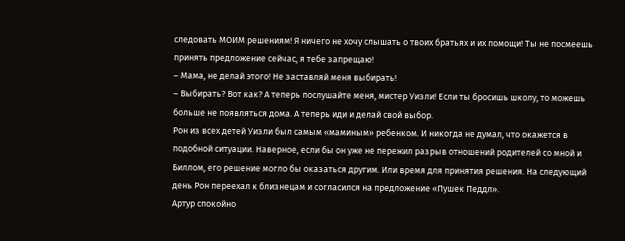следовать МОИМ решениям! Я ничего не хочу слышать о твоих братьях и их помощи! Ты не посмеешь принять предложение сейчас, я тебе запрещаю!
– Мама, не делай этого! Не заставляй меня выбирать!
– Выбирать? Вот как? А теперь послушайте меня, мистер Уизли! Если ты бросишь школу, то можешь больше не появляться дома. А теперь иди и делай свой выбор.
Рон из всех детей Уизли был самым «маминым» ребенком. И никогда не думал, что окажется в подобной ситуации. Наверное, если бы он уже не пережил разрыв отношений родителей со мной и Биллом, его решение могло бы оказаться другим. Или время для принятия решения. На следующий день Рон переехал к близнецам и согласился на предложение «Пушек Педдл».
Артур спокойно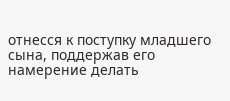отнесся к поступку младшего сына, поддержав его намерение делать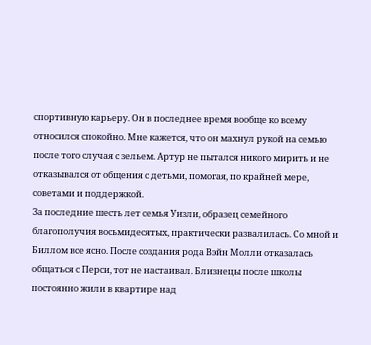спортивную карьеру. Он в последнее время вообще ко всему относился спокойно. Мне кажется, что он махнул рукой на семью после того случая с зельем. Артур не пытался никого мирить и не отказывался от общения с детьми, помогая, по крайней мере, советами и поддержкой.
За последние шесть лет семья Уизли, образец семейного благополучия восьмидесятых, практически развалилась. Со мной и Биллом все ясно. После создания рода Вэйн Молли отказалась общаться с Перси, тот не настаивал. Близнецы после школы постоянно жили в квартире над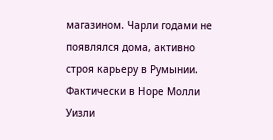магазином. Чарли годами не появлялся дома, активно строя карьеру в Румынии. Фактически в Норе Молли Уизли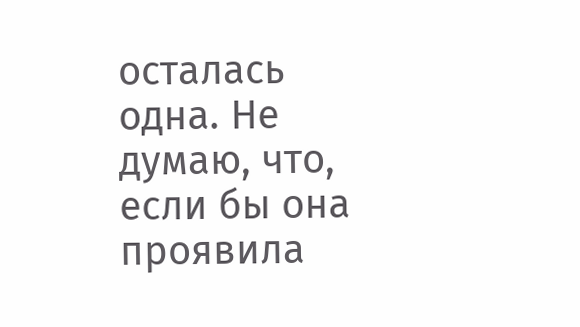осталась одна. Не думаю, что, если бы она проявила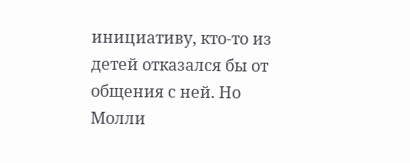инициативу, кто-то из детей отказался бы от общения с ней. Но Молли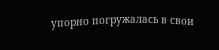упорно погружалась в свои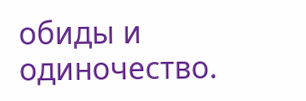обиды и одиночество.